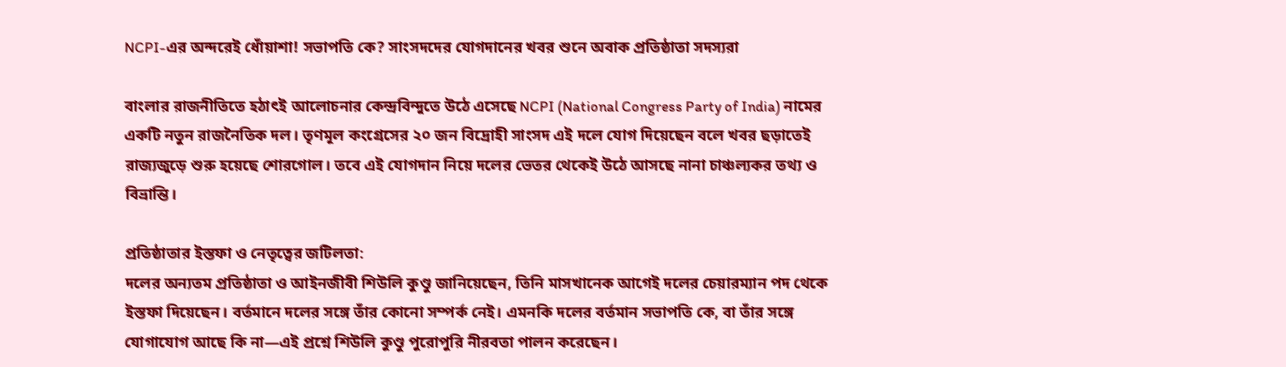NCPI-এর অন্দরেই ধোঁয়াশা! সভাপতি কে? সাংসদদের যোগদানের খবর শুনে অবাক প্রতিষ্ঠাতা সদস্যরা

বাংলার রাজনীতিতে হঠাৎই আলোচনার কেন্দ্রবিন্দুতে উঠে এসেছে NCPI (National Congress Party of India) নামের একটি নতুন রাজনৈতিক দল। তৃণমূল কংগ্রেসের ২০ জন বিদ্রোহী সাংসদ এই দলে যোগ দিয়েছেন বলে খবর ছড়াতেই রাজ্যজুড়ে শুরু হয়েছে শোরগোল। তবে এই যোগদান নিয়ে দলের ভেতর থেকেই উঠে আসছে নানা চাঞ্চল্যকর তথ্য ও বিভ্রান্তি।

প্রতিষ্ঠাতার ইস্তফা ও নেতৃত্বের জটিলতা:
দলের অন্যতম প্রতিষ্ঠাতা ও আইনজীবী শিউলি কুণ্ডু জানিয়েছেন, তিনি মাসখানেক আগেই দলের চেয়ারম্যান পদ থেকে ইস্তফা দিয়েছেন। বর্তমানে দলের সঙ্গে তাঁর কোনো সম্পর্ক নেই। এমনকি দলের বর্তমান সভাপতি কে, বা তাঁর সঙ্গে যোগাযোগ আছে কি না—এই প্রশ্নে শিউলি কুণ্ডু পুরোপুরি নীরবতা পালন করেছেন।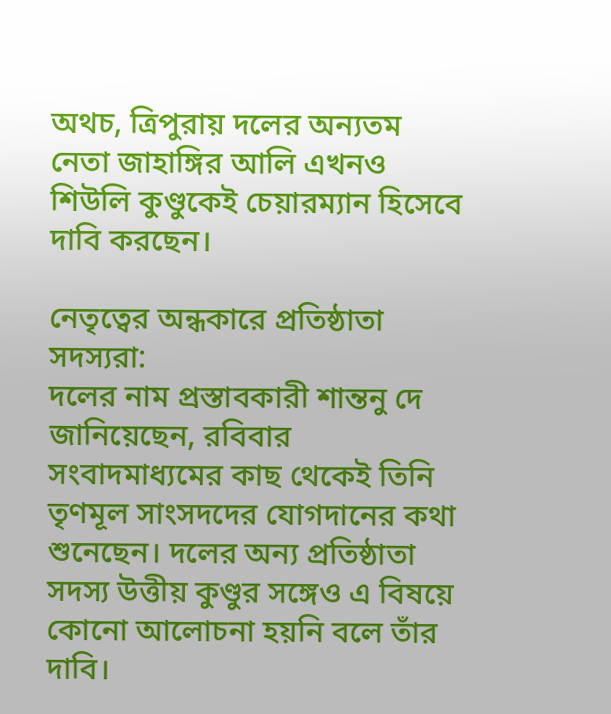অথচ, ত্রিপুরায় দলের অন্যতম নেতা জাহাঙ্গির আলি এখনও শিউলি কুণ্ডুকেই চেয়ারম্যান হিসেবে দাবি করছেন।

নেতৃত্বের অন্ধকারে প্রতিষ্ঠাতা সদস্যরা:
দলের নাম প্রস্তাবকারী শান্তনু দে জানিয়েছেন, রবিবার সংবাদমাধ্যমের কাছ থেকেই তিনি তৃণমূল সাংসদদের যোগদানের কথা শুনেছেন। দলের অন্য প্রতিষ্ঠাতা সদস্য উত্তীয় কুণ্ডুর সঙ্গেও এ বিষয়ে কোনো আলোচনা হয়নি বলে তাঁর দাবি।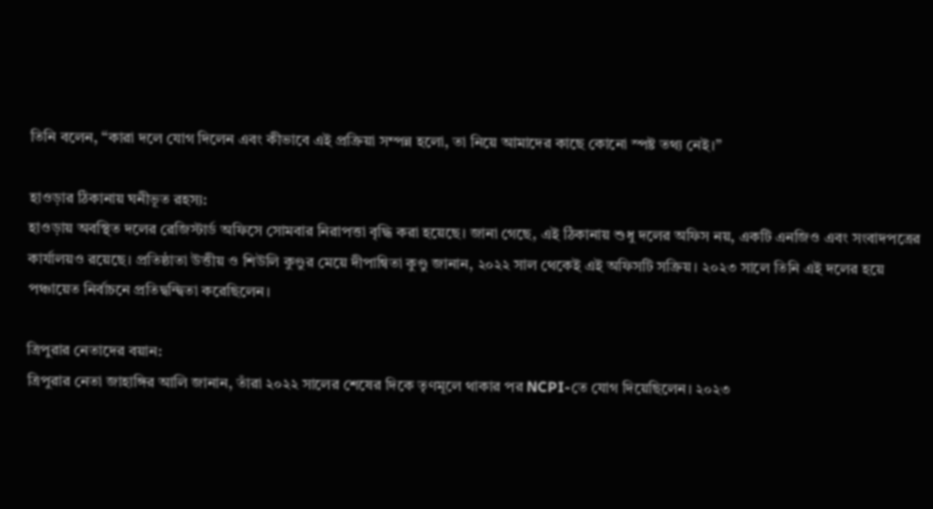তিনি বলেন, “কারা দলে যোগ দিলেন এবং কীভাবে এই প্রক্রিয়া সম্পন্ন হলো, তা নিয়ে আমাদের কাছে কোনো স্পষ্ট তথ্য নেই।”

হাওড়ার ঠিকানায় ঘনীভূত রহস্য:
হাওড়ায় অবস্থিত দলের রেজিস্টার্ড অফিসে সোমবার নিরাপত্তা বৃদ্ধি করা হয়েছে। জানা গেছে, এই ঠিকানায় শুধু দলের অফিস নয়, একটি এনজিও এবং সংবাদপত্রের কার্যালয়ও রয়েছে। প্রতিষ্ঠাতা উত্তীয় ও শিউলি কুণ্ডুর মেয়ে দীপান্বিতা কুণ্ডু জানান, ২০২২ সাল থেকেই এই অফিসটি সক্রিয়। ২০২৩ সালে তিনি এই দলের হয়ে পঞ্চায়েত নির্বাচনে প্রতিদ্বন্দ্বিতা করেছিলেন।

ত্রিপুরার নেতাদের বয়ান:
ত্রিপুরার নেতা জাহাঙ্গির আলি জানান, তাঁরা ২০২২ সালের শেষের দিকে তৃণমূলে থাকার পর NCPI-তে যোগ দিয়েছিলেন। ২০২৩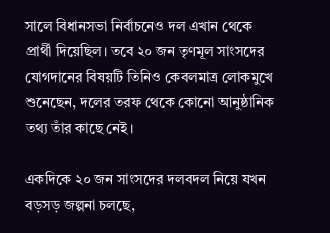সালে বিধানসভা নির্বাচনেও দল এখান থেকে প্রার্থী দিয়েছিল। তবে ২০ জন তৃণমূল সাংসদের যোগদানের বিষয়টি তিনিও কেবলমাত্র লোকমুখে শুনেছেন, দলের তরফ থেকে কোনো আনুষ্ঠানিক তথ্য তাঁর কাছে নেই।

একদিকে ২০ জন সাংসদের দলবদল নিয়ে যখন বড়সড় জল্পনা চলছে,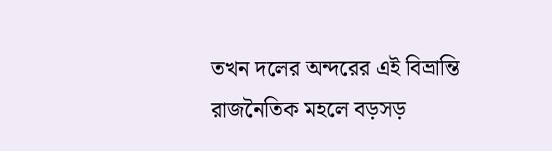তখন দলের অন্দরের এই বিভ্রান্তি রাজনৈতিক মহলে বড়সড়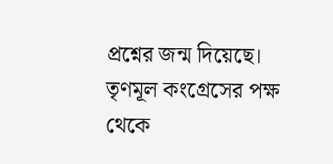প্রশ্নের জন্ম দিয়েছে। তৃণমূল কংগ্রেসের পক্ষ থেকে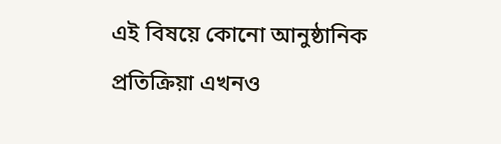এই বিষয়ে কোনো আনুষ্ঠানিক প্রতিক্রিয়া এখনও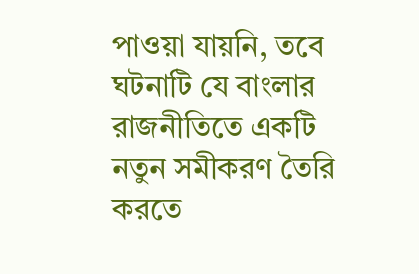পাওয়া যায়নি, তবে ঘটনাটি যে বাংলার রাজনীতিতে একটি নতুন সমীকরণ তৈরি করতে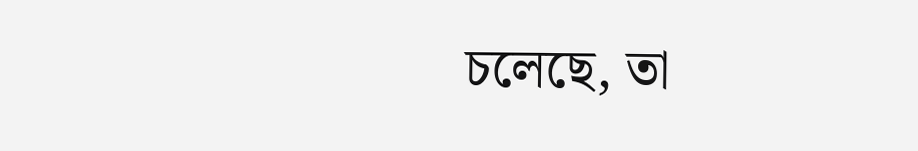চলেছে, তা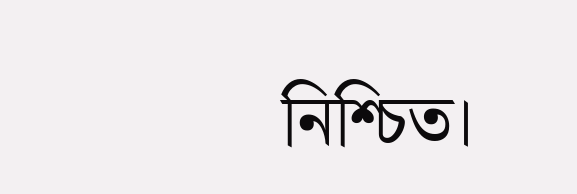নিশ্চিত।